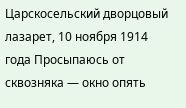Царскосельский дворцовый лазарет, 10 ноября 1914 года Просыпаюсь от сквозняка — окно опять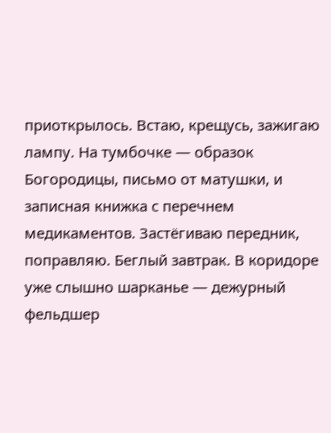приоткрылось. Встаю, крещусь, зажигаю лампу. На тумбочке — образок Богородицы, письмо от матушки, и записная книжка с перечнем медикаментов. Застёгиваю передник, поправляю. Беглый завтрак. В коридоре уже слышно шарканье — дежурный фельдшер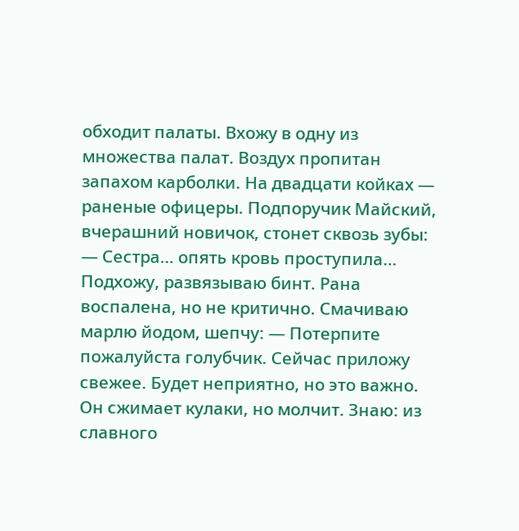обходит палаты. Вхожу в одну из множества палат. Воздух пропитан запахом карболки. На двадцати койках — раненые офицеры. Подпоручик Майский, вчерашний новичок, стонет сквозь зубы: — Сестра… опять кровь проступила… Подхожу, развязываю бинт. Рана воспалена, но не критично. Смачиваю марлю йодом, шепчу: — Потерпите пожалуйста голубчик. Сейчас приложу свежее. Будет неприятно, но это важно. Он сжимает кулаки, но молчит. Знаю: из славного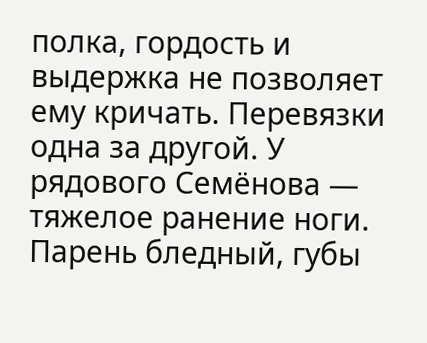полка, гордость и выдержка не позволяет ему кричать. Перевязки одна за другой. У рядового Семёнова — тяжелое ранение ноги. Парень бледный, губы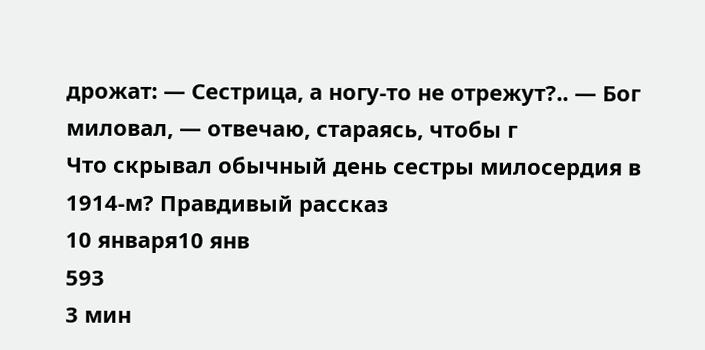дрожат: — Сестрица, а ногу-то не отрежут?.. — Бог миловал, — отвечаю, стараясь, чтобы г
Что скрывал обычный день сестры милосердия в 1914‑м? Правдивый рассказ
10 января10 янв
593
3 мин